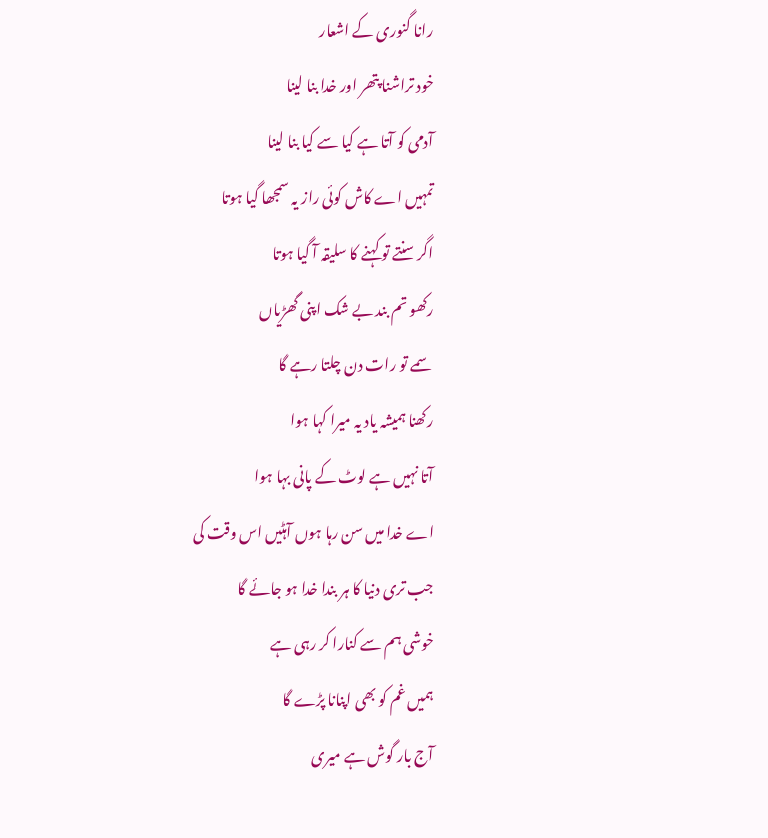رانا گنوری کے اشعار
خود تراشنا پتھر اور خدا بنا لینا
آدمی کو آتا ہے کیا سے کیا بنا لینا
تمہیں اے کاش کوئی راز یہ سمجھا گیا ہوتا
اگر سنتے تو کہنے کا سلیقہ آ گیا ہوتا
رکھو تم بند بے شک اپنی گھڑیاں
سمے تو رات دن چلتا رہے گا
رکھنا ہمیشہ یاد یہ میرا کہا ہوا
آتا نہیں ہے لوٹ کے پانی بہا ہوا
اے خدا میں سن رہا ہوں آہٹیں اس وقت کی
جب تری دنیا کا ہر بندا خدا ہو جائے گا
خوشی ہم سے کنارا کر رہی ہے
ہمیں غم کو بھی اپنانا پڑے گا
آج بار گوش ہے میری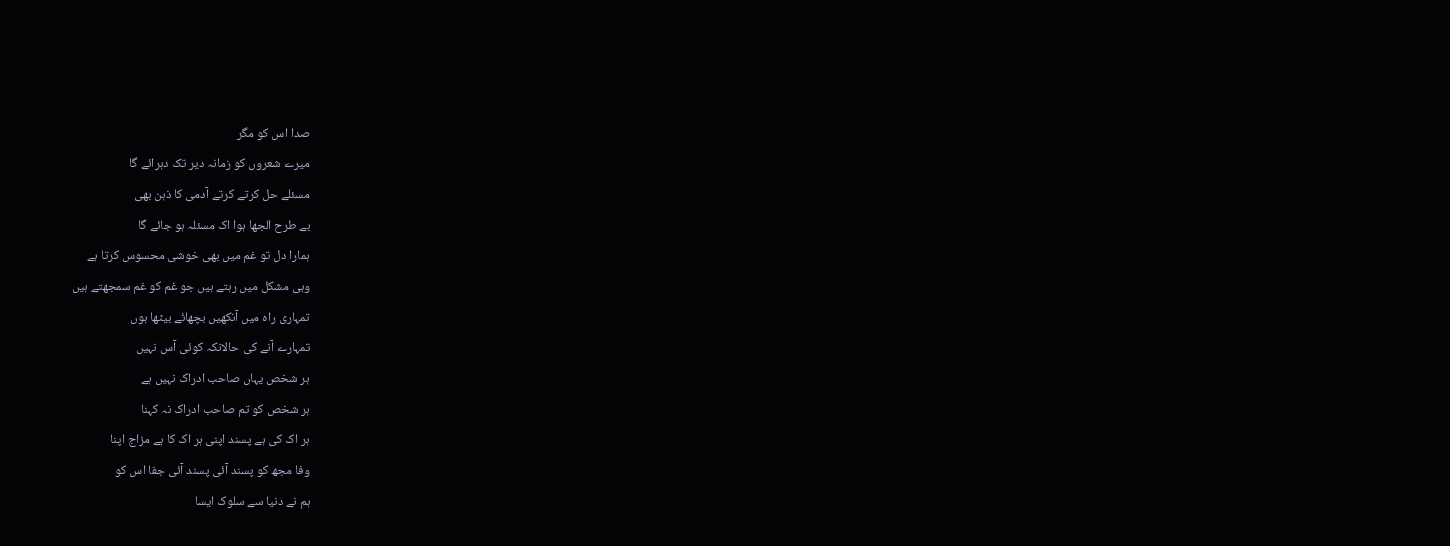صدا اس کو مگر
میرے شعروں کو زمانہ دیر تک دہرائے گا
مسئلے حل کرتے کرتے آدمی کا ذہن بھی
بے طرح الجھا ہوا اک مسئلہ ہو جائے گا
ہمارا دل تو غم میں بھی خوشی محسوس کرتا ہے
وہی مشکل میں رہتے ہیں جو غم کو غم سمجھتے ہیں
تمہاری راہ میں آنکھیں بچھائے بیٹھا ہوں
تمہارے آنے کی حالانکہ کوئی آس نہیں
ہر شخص یہاں صاحب ادراک نہیں ہے
ہر شخص کو تم صاحب ادراک نہ کہنا
ہر اک کی ہے پسند اپنی ہر اک کا ہے مزاج اپنا
وفا مجھ کو پسند آئی پسند آئی جفا اس کو
ہم نے دنیا سے سلوک ایسا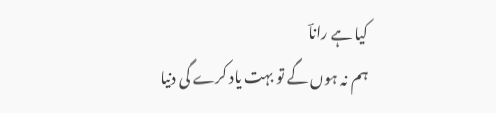کیا ہے راناؔ
ہم نہ ہوں گے تو بہت یاد کرے گی دنیا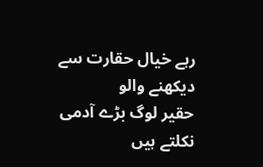رہے خیال حقارت سے دیکھنے والو
حقیر لوگ بڑے آدمی نکلتے ہیں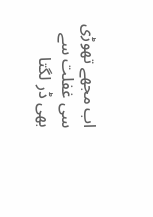اب مجھے تھوڑی سی غفلت سے بھی ڈر لگتا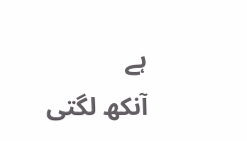ہے
آنکھ لگتی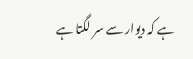ہے کہ دیوار سے سر لگتا ہے